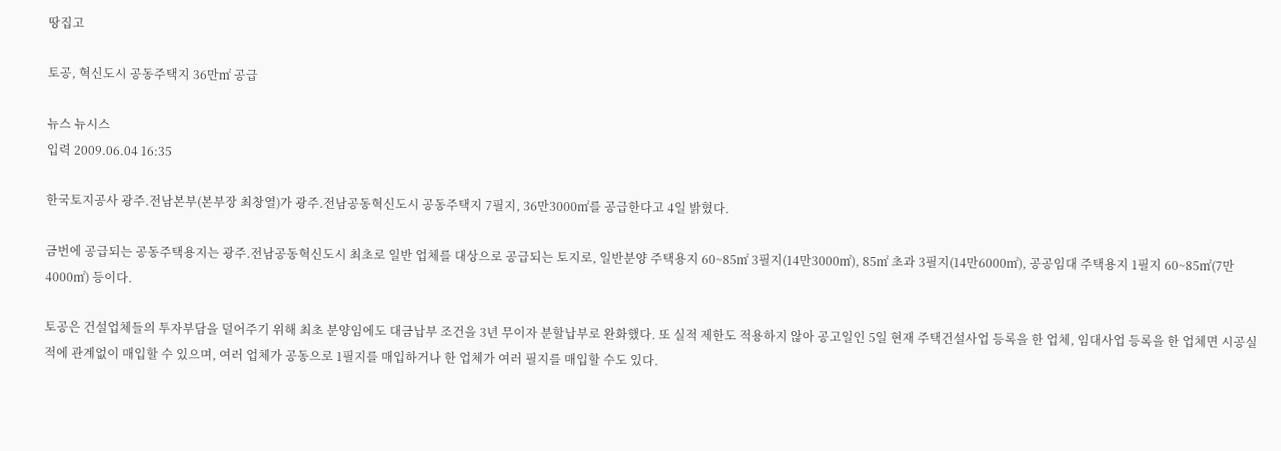땅집고

토공, 혁신도시 공동주택지 36만㎡ 공급

뉴스 뉴시스
입력 2009.06.04 16:35

한국토지공사 광주.전남본부(본부장 최창열)가 광주.전남공동혁신도시 공동주택지 7필지, 36만3000㎡를 공급한다고 4일 밝혔다.

금번에 공급되는 공동주택용지는 광주.전남공동혁신도시 최초로 일반 업체를 대상으로 공급되는 토지로, 일반분양 주택용지 60~85㎡ 3필지(14만3000㎡), 85㎡ 초과 3필지(14만6000㎡), 공공임대 주택용지 1필지 60~85㎡(7만4000㎡) 등이다.

토공은 건설업체들의 투자부담을 덜어주기 위해 최초 분양임에도 대금납부 조건을 3년 무이자 분할납부로 완화했다. 또 실적 제한도 적용하지 않아 공고일인 5일 현재 주택건설사업 등록을 한 업체, 임대사업 등록을 한 업체면 시공실적에 관계없이 매입할 수 있으며, 여러 업체가 공동으로 1필지를 매입하거나 한 업체가 여러 필지를 매입할 수도 있다.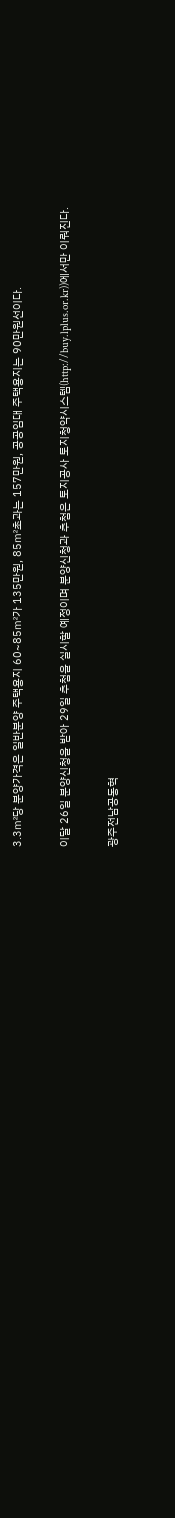3.3㎡당 분양가격은 일반분양 주택용지 60~85㎡가 135만원, 85㎡초과는 157만원, 공공임대 주택용지는 90만원선이다.

이달 26일 분양신청을 받아 29일 추첨을 실시할 예정이며 분양신청과 추첨은 토지공사 토지청약시스템(http://buy.lplus.or.kr))에서만 이뤄진다.

광주전남공동혁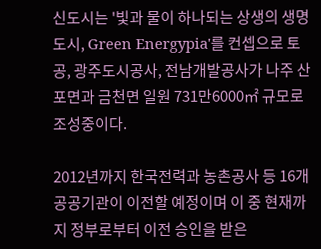신도시는 '빛과 물이 하나되는 상생의 생명도시, Green Energypia'를 컨셉으로 토공, 광주도시공사, 전남개발공사가 나주 산포면과 금천면 일원 731만6000㎡ 규모로 조성중이다.

2012년까지 한국전력과 농촌공사 등 16개 공공기관이 이전할 예정이며 이 중 현재까지 정부로부터 이전 승인을 받은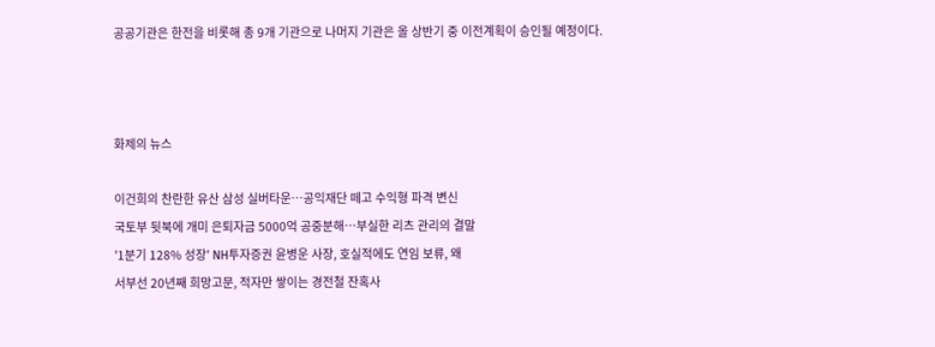공공기관은 한전을 비롯해 총 9개 기관으로 나머지 기관은 올 상반기 중 이전계획이 승인될 예정이다.



화제의 뉴스

이건희의 찬란한 유산 삼성 실버타운…공익재단 떼고 수익형 파격 변신
국토부 뒷북에 개미 은퇴자금 5000억 공중분해…부실한 리츠 관리의 결말
'1분기 128% 성장' NH투자증권 윤병운 사장, 호실적에도 연임 보류, 왜
서부선 20년째 희망고문, 적자만 쌓이는 경전철 잔혹사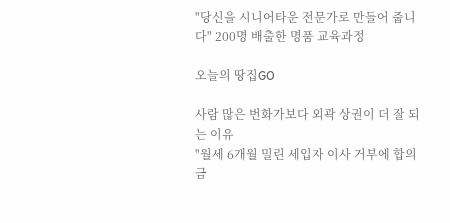"당신을 시니어타운 전문가로 만들어 줍니다" 200명 배출한 명품 교육과정

오늘의 땅집GO

사람 많은 번화가보다 외곽 상권이 더 잘 되는 이유
"월세 6개월 밀린 세입자 이사 거부에 합의금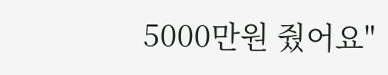5000만원 줬어요"